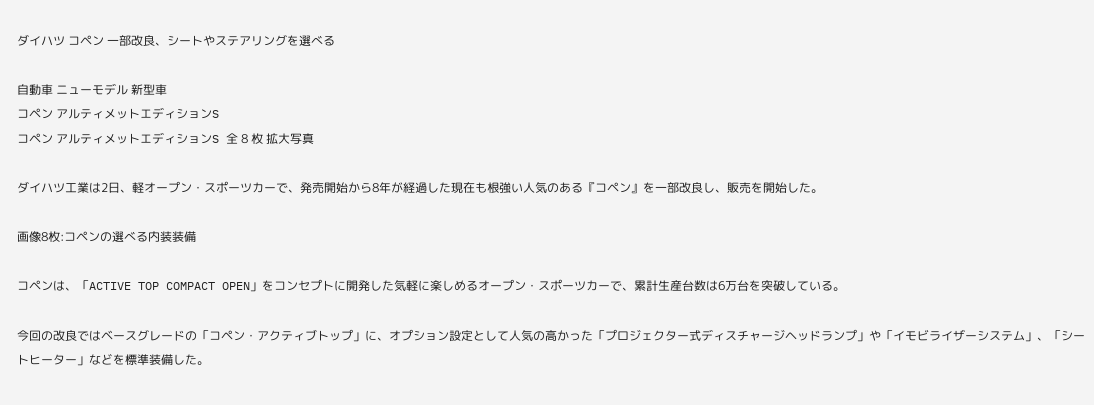ダイハツ コペン 一部改良、シートやステアリングを選べる

自動車 ニューモデル 新型車
コペン アルティメットエディションS
コペン アルティメットエディションS 全 8 枚 拡大写真

ダイハツ工業は2日、軽オープン・スポーツカーで、発売開始から8年が経過した現在も根強い人気のある『コペン』を一部改良し、販売を開始した。

画像8枚:コペンの選べる内装装備

コペンは、「ACTIVE TOP COMPACT OPEN」をコンセプトに開発した気軽に楽しめるオープン・スポーツカーで、累計生産台数は6万台を突破している。

今回の改良ではベースグレードの「コペン・アクティブトップ」に、オプション設定として人気の高かった「プロジェクター式ディスチャージヘッドランプ」や「イモビライザーシステム」、「シートヒーター」などを標準装備した。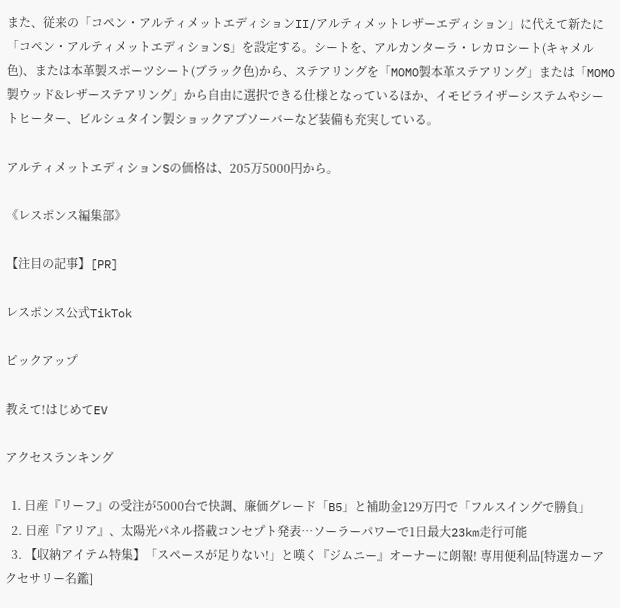また、従来の「コペン・アルティメットエディションII/アルティメットレザーエディション」に代えて新たに「コペン・アルティメットエディションS」を設定する。シートを、アルカンターラ・レカロシート(キャメル色)、または本革製スポーツシート(ブラック色)から、ステアリングを「MOMO製本革ステアリング」または「MOMO製ウッド&レザーステアリング」から自由に選択できる仕様となっているほか、イモビライザーシステムやシートヒーター、ビルシュタイン製ショックアブソーバーなど装備も充実している。

アルティメットエディションSの価格は、205万5000円から。

《レスポンス編集部》

【注目の記事】[PR]

レスポンス公式TikTok

ピックアップ

教えて!はじめてEV

アクセスランキング

  1. 日産『リーフ』の受注が5000台で快調、廉価グレード「B5」と補助金129万円で「フルスイングで勝負」
  2. 日産『アリア』、太陽光パネル搭載コンセプト発表…ソーラーパワーで1日最大23km走行可能
  3. 【収納アイテム特集】「スペースが足りない!」と嘆く『ジムニー』オーナーに朗報! 専用便利品[特選カーアクセサリー名鑑]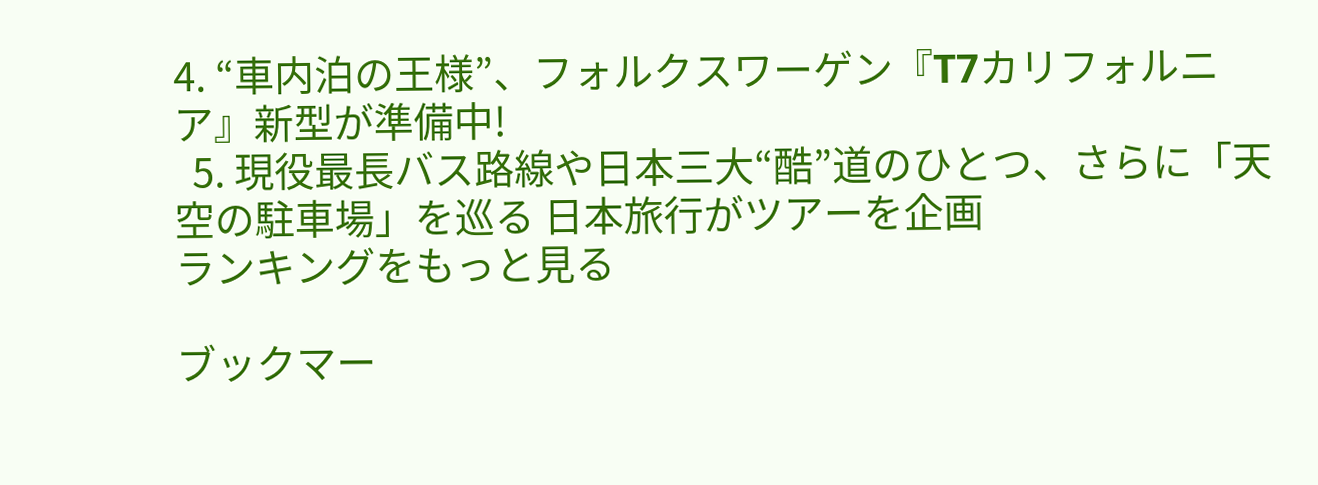4. “車内泊の王様”、フォルクスワーゲン『T7カリフォルニア』新型が準備中!
  5. 現役最長バス路線や日本三大“酷”道のひとつ、さらに「天空の駐車場」を巡る 日本旅行がツアーを企画
ランキングをもっと見る

ブックマー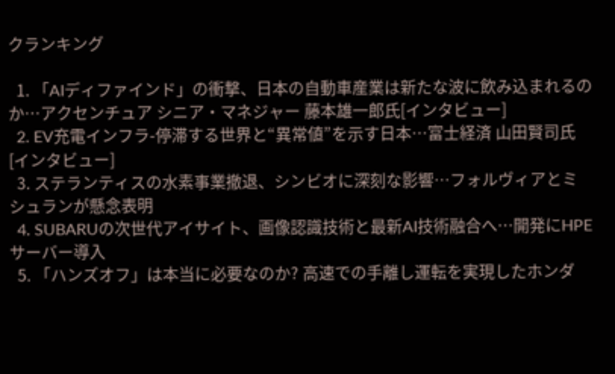クランキング

  1. 「AIディファインド」の衝撃、日本の自動車産業は新たな波に飲み込まれるのか…アクセンチュア シニア・マネジャー 藤本雄一郎氏[インタビュー]
  2. EV充電インフラ-停滞する世界と“異常値”を示す日本…富士経済 山田賢司氏[インタビュー]
  3. ステランティスの水素事業撤退、シンビオに深刻な影響…フォルヴィアとミシュランが懸念表明
  4. SUBARUの次世代アイサイト、画像認識技術と最新AI技術融合へ…開発にHPEサーバー導入
  5. 「ハンズオフ」は本当に必要なのか? 高速での手離し運転を実現したホンダ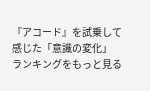『アコード』を試乗して感じた「意識の変化」
ランキングをもっと見る